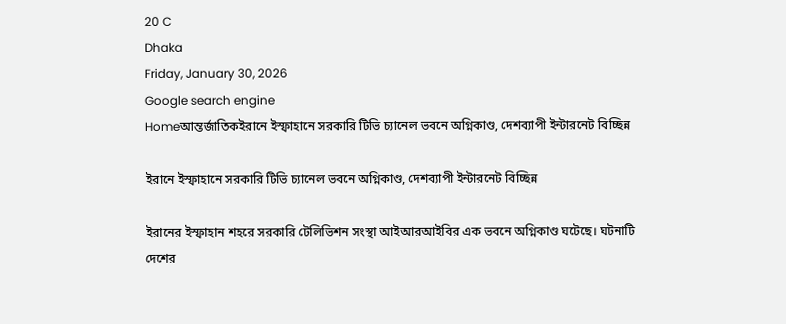20 C
Dhaka
Friday, January 30, 2026
Google search engine
Homeআন্তর্জাতিকইরানে ইস্ফাহানে সরকারি টিভি চ্যানেল ভবনে অগ্নিকাণ্ড, দেশব্যাপী ইন্টারনেট বিচ্ছিন্ন

ইরানে ইস্ফাহানে সরকারি টিভি চ্যানেল ভবনে অগ্নিকাণ্ড, দেশব্যাপী ইন্টারনেট বিচ্ছিন্ন

ইরানের ইস্ফাহান শহরে সরকারি টেলিভিশন সংস্থা আইআরআইবির এক ভবনে অগ্নিকাণ্ড ঘটেছে। ঘটনাটি দেশের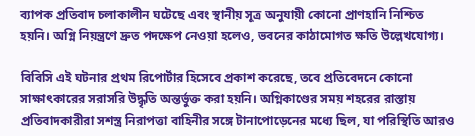ব্যাপক প্রতিবাদ চলাকালীন ঘটেছে এবং স্থানীয় সূত্র অনুযায়ী কোনো প্রাণহানি নিশ্চিত হয়নি। অগ্নি নিয়ন্ত্রণে দ্রুত পদক্ষেপ নেওয়া হলেও, ভবনের কাঠামোগত ক্ষতি উল্লেখযোগ্য।

বিবিসি এই ঘটনার প্রথম রিপোর্টার হিসেবে প্রকাশ করেছে, তবে প্রতিবেদনে কোনো সাক্ষাৎকারের সরাসরি উদ্ধৃতি অন্তর্ভুক্ত করা হয়নি। অগ্নিকাণ্ডের সময় শহরের রাস্তায় প্রতিবাদকারীরা সশস্ত্র নিরাপত্তা বাহিনীর সঙ্গে টানাপোড়েনের মধ্যে ছিল, যা পরিস্থিতি আরও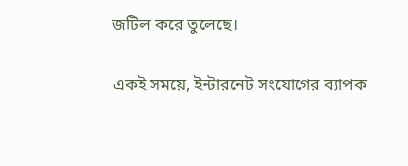জটিল করে তুলেছে।

একই সময়ে, ইন্টারনেট সংযোগের ব্যাপক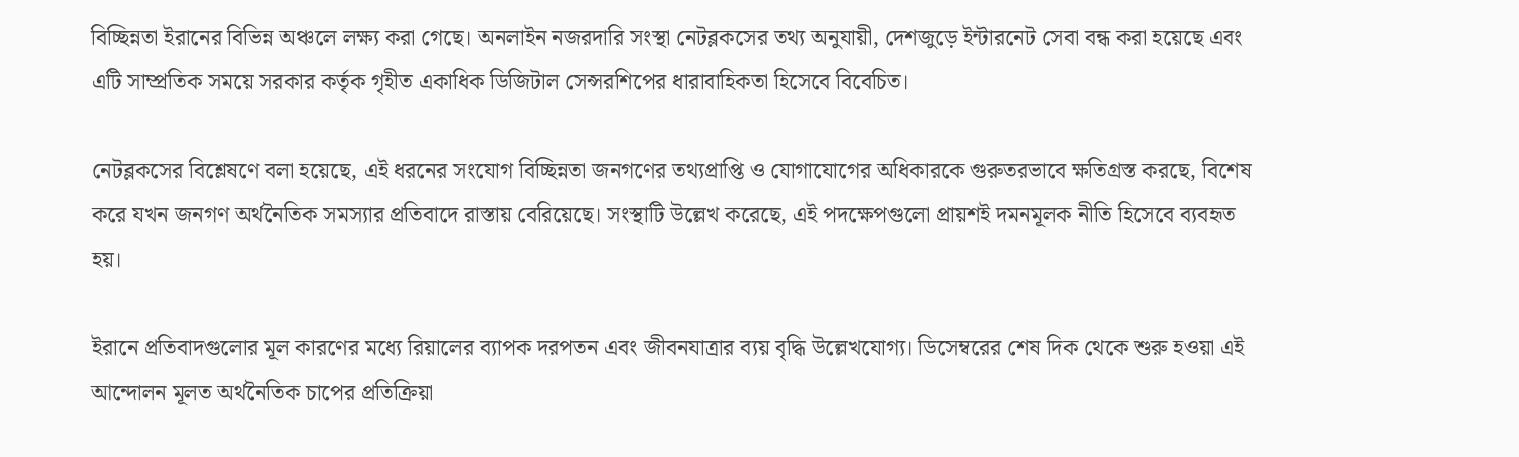বিচ্ছিন্নতা ইরানের বিভিন্ন অঞ্চলে লক্ষ্য করা গেছে। অনলাইন নজরদারি সংস্থা নেটব্লকসের তথ্য অনুযায়ী, দেশজুড়ে ইন্টারনেট সেবা বন্ধ করা হয়েছে এবং এটি সাম্প্রতিক সময়ে সরকার কর্তৃক গৃহীত একাধিক ডিজিটাল সেন্সরশিপের ধারাবাহিকতা হিসেবে বিবেচিত।

নেটব্লকসের বিশ্লেষণে বলা হয়েছে, এই ধরনের সংযোগ বিচ্ছিন্নতা জনগণের তথ্যপ্রাপ্তি ও যোগাযোগের অধিকারকে গুরুতরভাবে ক্ষতিগ্রস্ত করছে, বিশেষ করে যখন জনগণ অর্থনৈতিক সমস্যার প্রতিবাদে রাস্তায় বেরিয়েছে। সংস্থাটি উল্লেখ করেছে, এই পদক্ষেপগুলো প্রায়শই দমনমূলক নীতি হিসেবে ব্যবহৃত হয়।

ইরানে প্রতিবাদগুলোর মূল কারণের মধ্যে রিয়ালের ব্যাপক দরপতন এবং জীবনযাত্রার ব্যয় বৃদ্ধি উল্লেখযোগ্য। ডিসেম্বরের শেষ দিক থেকে শুরু হওয়া এই আন্দোলন মূলত অর্থনৈতিক চাপের প্রতিক্রিয়া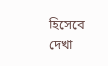হিসেবে দেখা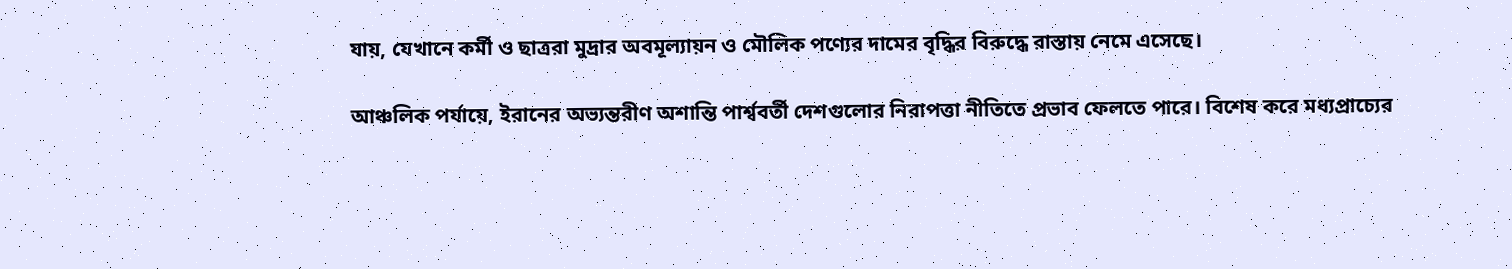যায়, যেখানে কর্মী ও ছাত্ররা মুদ্রার অবমূল্যায়ন ও মৌলিক পণ্যের দামের বৃদ্ধির বিরুদ্ধে রাস্তায় নেমে এসেছে।

আঞ্চলিক পর্যায়ে, ইরানের অভ্যন্তরীণ অশান্তি পার্শ্ববর্তী দেশগুলোর নিরাপত্তা নীতিতে প্রভাব ফেলতে পারে। বিশেষ করে মধ্যপ্রাচ্যের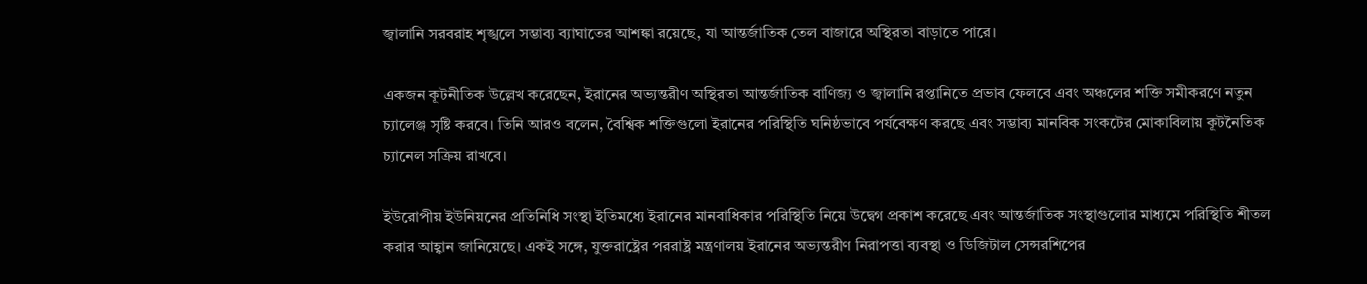জ্বালানি সরবরাহ শৃঙ্খলে সম্ভাব্য ব্যাঘাতের আশঙ্কা রয়েছে, যা আন্তর্জাতিক তেল বাজারে অস্থিরতা বাড়াতে পারে।

একজন কূটনীতিক উল্লেখ করেছেন, ইরানের অভ্যন্তরীণ অস্থিরতা আন্তর্জাতিক বাণিজ্য ও জ্বালানি রপ্তানিতে প্রভাব ফেলবে এবং অঞ্চলের শক্তি সমীকরণে নতুন চ্যালেঞ্জ সৃষ্টি করবে। তিনি আরও বলেন, বৈশ্বিক শক্তিগুলো ইরানের পরিস্থিতি ঘনিষ্ঠভাবে পর্যবেক্ষণ করছে এবং সম্ভাব্য মানবিক সংকটের মোকাবিলায় কূটনৈতিক চ্যানেল সক্রিয় রাখবে।

ইউরোপীয় ইউনিয়নের প্রতিনিধি সংস্থা ইতিমধ্যে ইরানের মানবাধিকার পরিস্থিতি নিয়ে উদ্বেগ প্রকাশ করেছে এবং আন্তর্জাতিক সংস্থাগুলোর মাধ্যমে পরিস্থিতি শীতল করার আহ্বান জানিয়েছে। একই সঙ্গে, যুক্তরাষ্ট্রের পররাষ্ট্র মন্ত্রণালয় ইরানের অভ্যন্তরীণ নিরাপত্তা ব্যবস্থা ও ডিজিটাল সেন্সরশিপের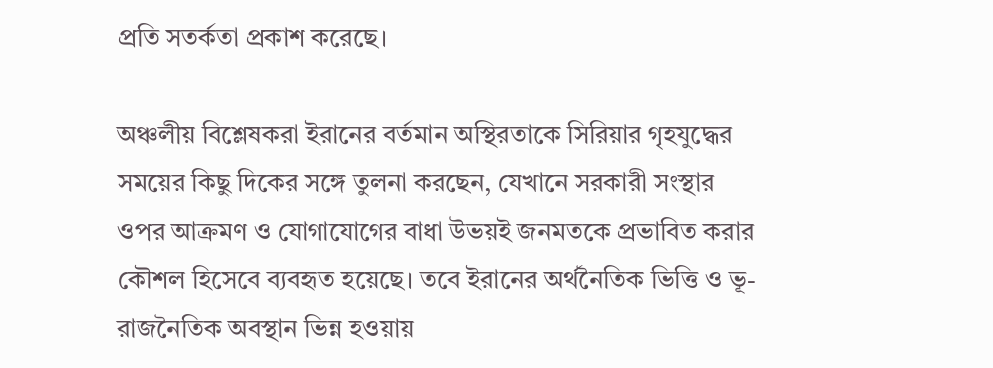প্রতি সতর্কতা প্রকাশ করেছে।

অঞ্চলীয় বিশ্লেষকরা ইরানের বর্তমান অস্থিরতাকে সিরিয়ার গৃহযুদ্ধের সময়ের কিছু দিকের সঙ্গে তুলনা করছেন, যেখানে সরকারী সংস্থার ওপর আক্রমণ ও যোগাযোগের বাধা উভয়ই জনমতকে প্রভাবিত করার কৌশল হিসেবে ব্যবহৃত হয়েছে। তবে ইরানের অর্থনৈতিক ভিত্তি ও ভূ-রাজনৈতিক অবস্থান ভিন্ন হওয়ায়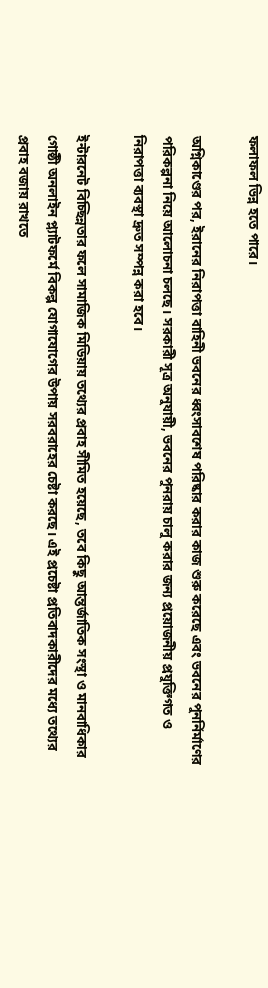ফলাফল ভিন্ন হতে পারে।

অগ্নিকাণ্ডের পর, ইরানের নিরাপত্তা বাহিনী ভবনের ধ্বংসাবশেষ পরিষ্কার করার কাজ শুরু করেছে এবং ভবনের পুনর্নির্মাণের পরিকল্পনা নিয়ে আলোচনা চলছে। সরকারী সূত্র অনুযায়ী, ভবনের পুনরায় চালু করার জন্য প্রয়োজনীয় প্রযুক্তিগত ও নিরাপত্তা ব্যবস্থা দ্রুত সম্পন্ন করা হবে।

ইন্টারনেট বিচ্ছিন্নতার ফলে সামাজিক মিডিয়ায় তথ্যের প্রবাহ সীমিত হয়েছে, তবে কিছু আন্তর্জাতিক সংস্থা ও মানবাধিকার গোষ্ঠী অনলাইন প্ল্যাটফর্মে বিকল্প যোগাযোগের উপায় সরবরাহের চেষ্টা করছে। এই প্রচেষ্টা প্রতিবাদকারীদের মধ্যে তথ্যের প্রবাহ বজায় রাখতে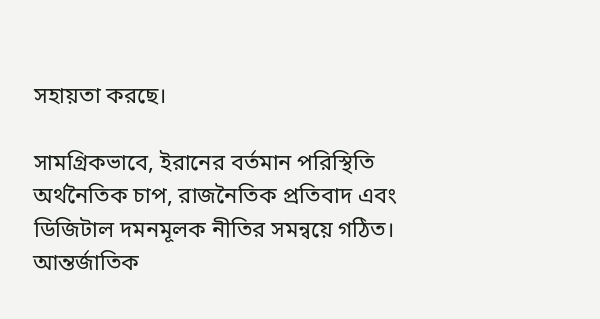সহায়তা করছে।

সামগ্রিকভাবে, ইরানের বর্তমান পরিস্থিতি অর্থনৈতিক চাপ, রাজনৈতিক প্রতিবাদ এবং ডিজিটাল দমনমূলক নীতির সমন্বয়ে গঠিত। আন্তর্জাতিক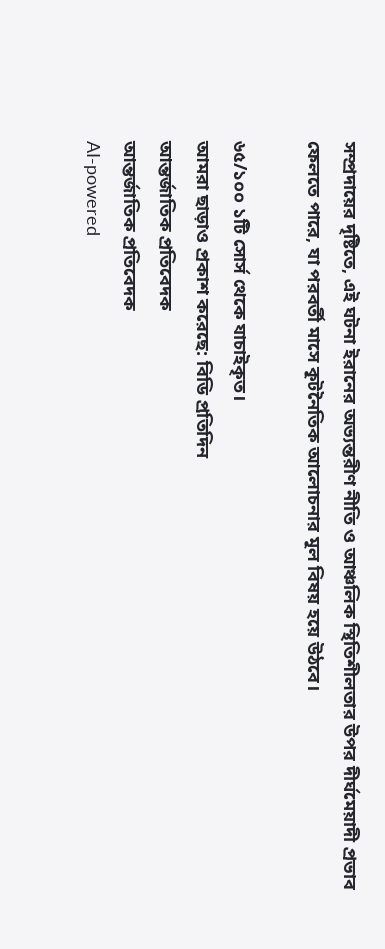সম্প্রদায়ের দৃষ্টিতে, এই ঘটনা ইরানের অভ্যন্তরীণ নীতি ও আঞ্চলিক স্থিতিশীলতার উপর দীর্ঘমেয়াদী প্রভাব ফেলতে পারে, যা পরবর্তী মাসে কূটনৈতিক আলোচনার মূল বিষয় হয়ে উঠবে।

৬৫/১০০ ১টি সোর্স থেকে যাচাইকৃত।
আমরা ছাড়াও প্রকাশ করেছে: বিডি প্রতিদিন
আন্তর্জাতিক প্রতিবেদক
আন্তর্জাতিক প্রতিবেদক
AI-powered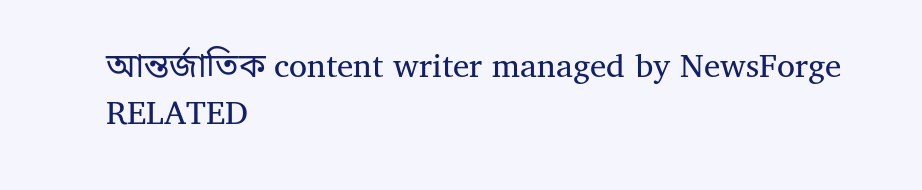আন্তর্জাতিক content writer managed by NewsForge
RELATED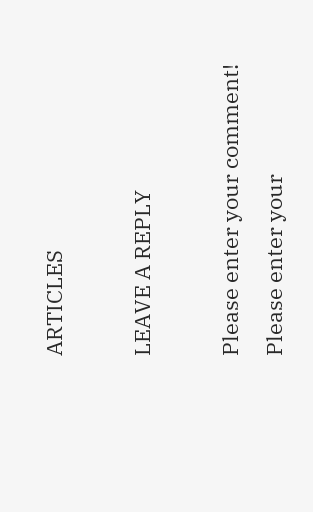ARTICLES

LEAVE A REPLY

Please enter your comment!
Please enter your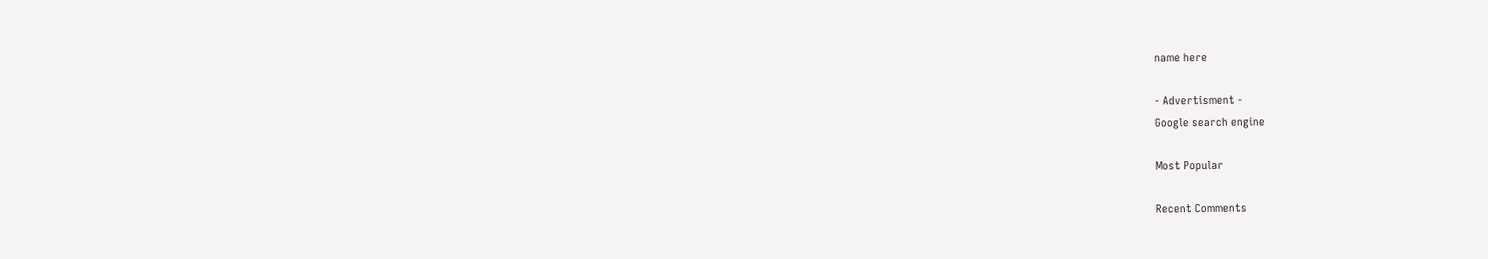name here

- Advertisment -
Google search engine

Most Popular

Recent Comments